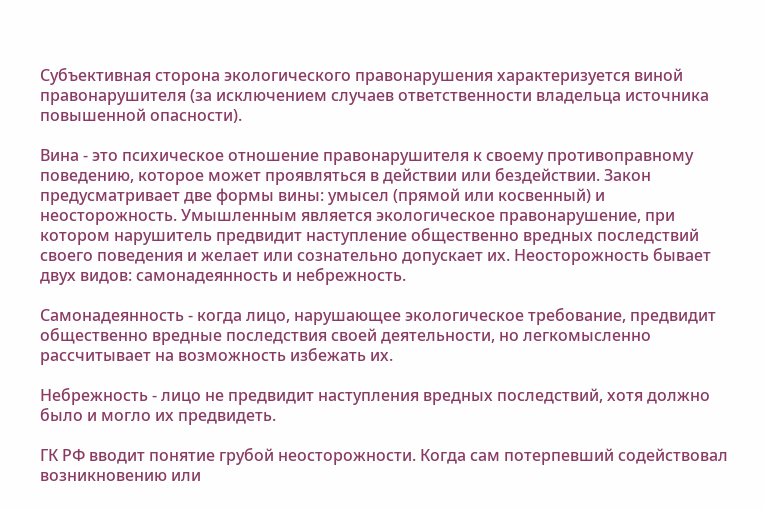Субъективная сторона экологического правонарушения характеризуется виной правонарушителя (за исключением случаев ответственности владельца источника повышенной опасности).

Вина - это психическое отношение правонарушителя к своему противоправному поведению, которое может проявляться в действии или бездействии. Закон предусматривает две формы вины: умысел (прямой или косвенный) и неосторожность. Умышленным является экологическое правонарушение, при котором нарушитель предвидит наступление общественно вредных последствий своего поведения и желает или сознательно допускает их. Неосторожность бывает двух видов: самонадеянность и небрежность.

Самонадеянность - когда лицо, нарушающее экологическое требование, предвидит общественно вредные последствия своей деятельности, но легкомысленно рассчитывает на возможность избежать их.

Небрежность - лицо не предвидит наступления вредных последствий, хотя должно было и могло их предвидеть.

ГК РФ вводит понятие грубой неосторожности. Когда сам потерпевший содействовал возникновению или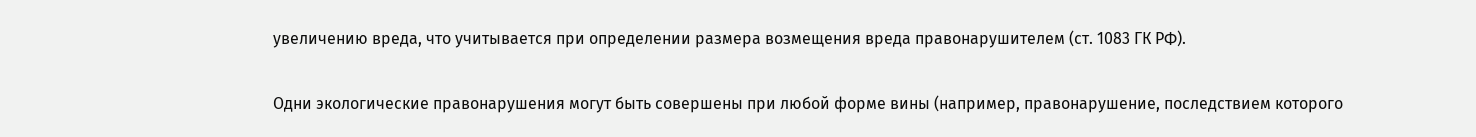увеличению вреда, что учитывается при определении размера возмещения вреда правонарушителем (ст. 1083 ГК РФ).

Одни экологические правонарушения могут быть совершены при любой форме вины (например, правонарушение, последствием которого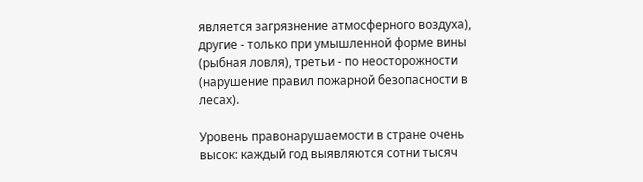является загрязнение атмосферного воздуха), другие - только при умышленной форме вины (рыбная ловля), третьи - по неосторожности (нарушение правил пожарной безопасности в лесах).

Уровень правонарушаемости в стране очень высок: каждый год выявляются сотни тысяч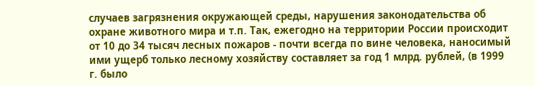случаев загрязнения окружающей среды, нарушения законодательства об охране животного мира и т.п. Так, ежегодно на территории России происходит от 10 до 34 тысяч лесных пожаров - почти всегда по вине человека, наносимый ими ущерб только лесному хозяйству составляет за год 1 млрд. рублей, (в 1999 г. было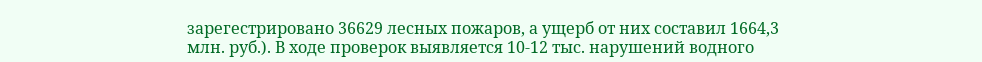зарегестрировано 36629 лесных пожаров, а ущерб от них составил 1664,3 млн. руб.). В ходе проверок выявляется 10-12 тыс. нарушений водного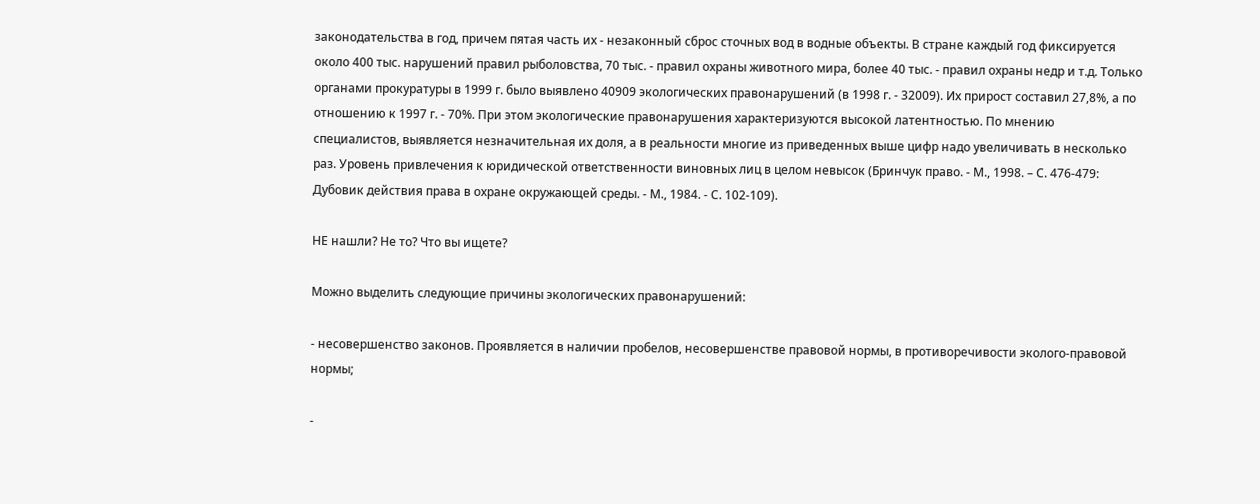законодательства в год, причем пятая часть их - незаконный сброс сточных вод в водные объекты. В стране каждый год фиксируется около 400 тыс. нарушений правил рыболовства, 70 тыс. - правил охраны животного мира, более 40 тыс. - правил охраны недр и т.д. Только органами прокуратуры в 1999 г. было выявлено 40909 экологических правонарушений (в 1998 г. - 32009). Их прирост составил 27,8%, а по отношению к 1997 г. - 70%. При этом экологические правонарушения характеризуются высокой латентностью. По мнению специалистов, выявляется незначительная их доля, а в реальности многие из приведенных выше цифр надо увеличивать в несколько раз. Уровень привлечения к юридической ответственности виновных лиц в целом невысок (Бринчук право. - М., 1998. – С. 476-479: Дубовик действия права в охране окружающей среды. - М., 1984. - С. 102-109).

НЕ нашли? Не то? Что вы ищете?

Можно выделить следующие причины экологических правонарушений:

- несовершенство законов. Проявляется в наличии пробелов, несовершенстве правовой нормы, в противоречивости эколого-правовой нормы;

-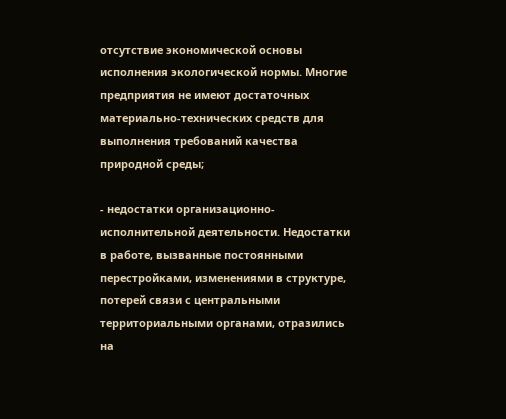отсутствие экономической основы исполнения экологической нормы. Многие предприятия не имеют достаточных материально-технических средств для выполнения требований качества природной среды;

- недостатки организационно-исполнительной деятельности. Недостатки в работе, вызванные постоянными перестройками, изменениями в структуре, потерей связи с центральными территориальными органами, отразились на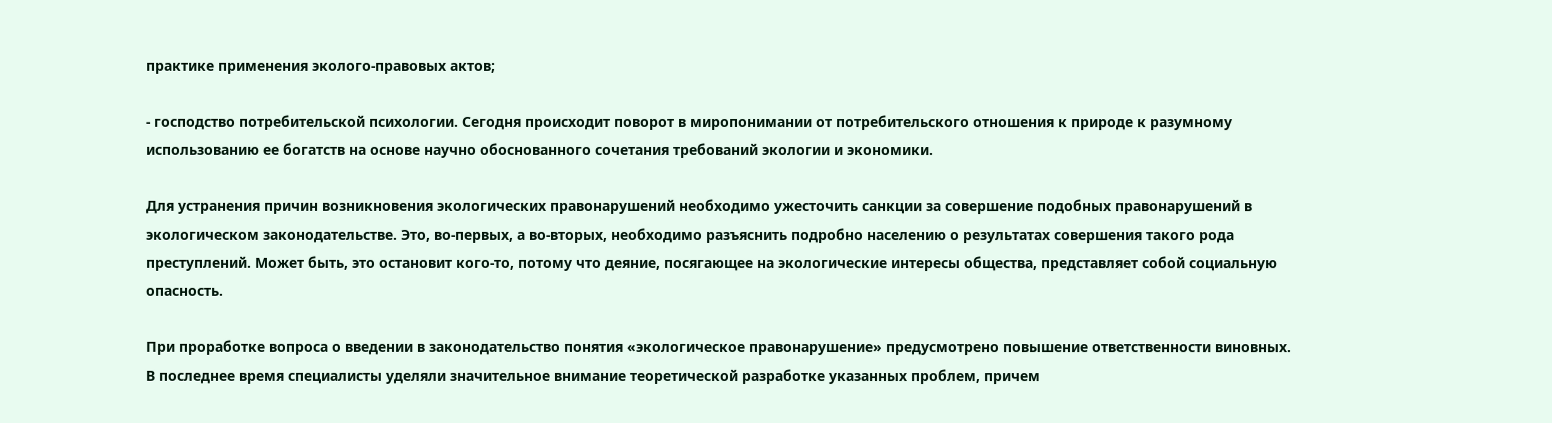практике применения эколого-правовых актов;

- господство потребительской психологии. Сегодня происходит поворот в миропонимании от потребительского отношения к природе к разумному использованию ее богатств на основе научно обоснованного сочетания требований экологии и экономики.

Для устранения причин возникновения экологических правонарушений необходимо ужесточить санкции за совершение подобных правонарушений в экологическом законодательстве. Это, во-первых, а во-вторых, необходимо разъяснить подробно населению о результатах совершения такого рода преступлений. Может быть, это остановит кого-то, потому что деяние, посягающее на экологические интересы общества, представляет собой социальную опасность.

При проработке вопроса о введении в законодательство понятия «экологическое правонарушение» предусмотрено повышение ответственности виновных. В последнее время специалисты уделяли значительное внимание теоретической разработке указанных проблем, причем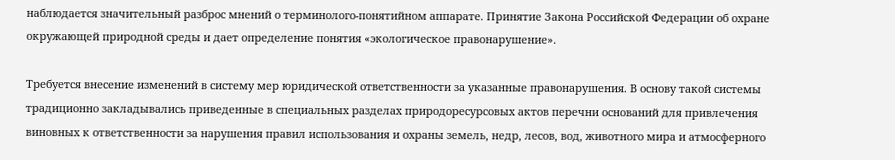наблюдается значительный разброс мнений о терминолого-понятийном аппарате. Принятие Закона Российской Федерации об охране окружающей природной среды и дает определение понятия «экологическое правонарушение».

Требуется внесение изменений в систему мер юридической ответственности за указанные правонарушения. В основу такой системы традиционно закладывались приведенные в специальных разделах природоресурсовых актов перечни оснований для привлечения виновных к ответственности за нарушения правил использования и охраны земель, недр, лесов, вод, животного мира и атмосферного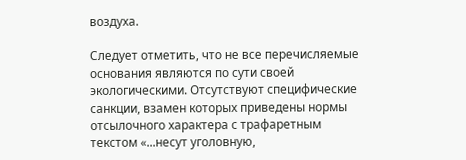воздуха.

Следует отметить, что не все перечисляемые основания являются по сути своей экологическими. Отсутствуют специфические санкции, взамен которых приведены нормы отсылочного характера с трафаретным текстом «...несут уголовную,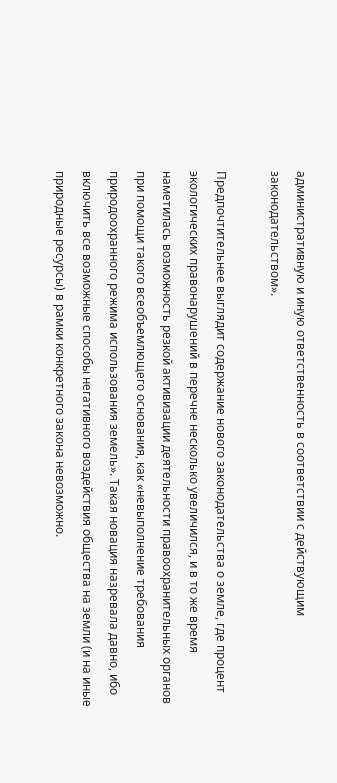административную и иную ответственность в соответствии с действующим законодательством».

Предпочтительнее выглядит содержание нового законодательства о земле, где процент экологических правонарушений в перечне несколько увеличился, и в то же время наметилась возможность резкой активизации деятельности правоохранительных органов при помощи такого всеобъемлющего основания, как «невыполнение требования природоохранного режима использования земель». Такая новация назревала давно, ибо включить все возможные способы негативного воздействия общества на земли (и на иные природные ресурсы) в рамки конкретного закона невозможно.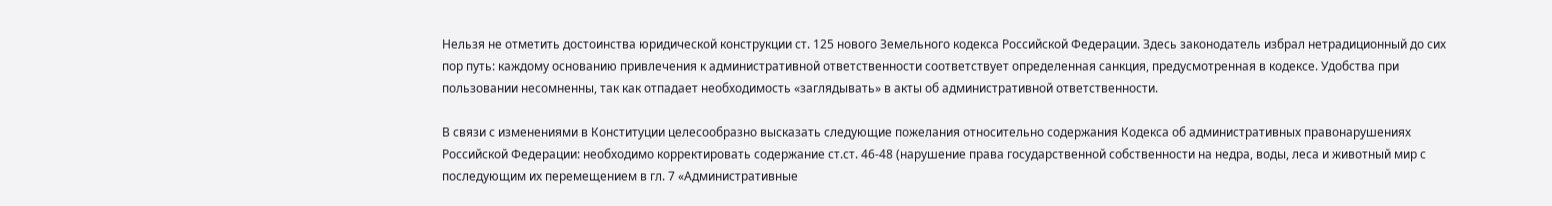Нельзя не отметить достоинства юридической конструкции ст. 125 нового Земельного кодекса Российской Федерации. Здесь законодатель избрал нетрадиционный до сих пор путь: каждому основанию привлечения к административной ответственности соответствует определенная санкция, предусмотренная в кодексе. Удобства при пользовании несомненны, так как отпадает необходимость «заглядывать» в акты об административной ответственности.

В связи с изменениями в Конституции целесообразно высказать следующие пожелания относительно содержания Кодекса об административных правонарушениях Российской Федерации: необходимо корректировать содержание ст.ст. 46-48 (нарушение права государственной собственности на недра, воды, леса и животный мир с последующим их перемещением в гл. 7 «Административные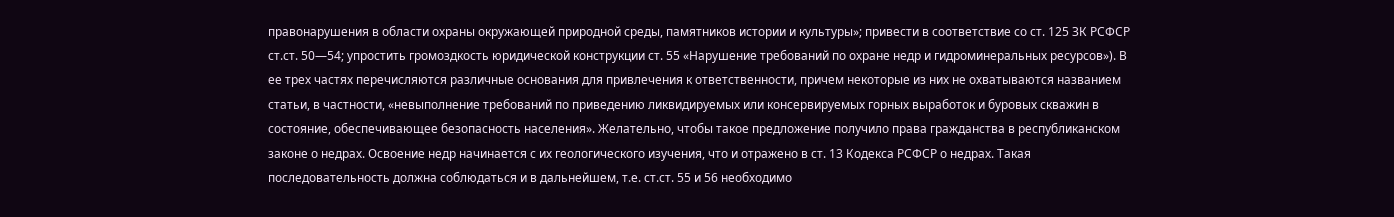правонарушения в области охраны окружающей природной среды, памятников истории и культуры»; привести в соответствие со ст. 125 ЗК РСФСР ст.ст. 50—54; упростить громоздкость юридической конструкции ст. 55 «Нарушение требований по охране недр и гидроминеральных ресурсов»). В ее трех частях перечисляются различные основания для привлечения к ответственности, причем некоторые из них не охватываются названием статьи, в частности, «невыполнение требований по приведению ликвидируемых или консервируемых горных выработок и буровых скважин в состояние, обеспечивающее безопасность населения». Желательно, чтобы такое предложение получило права гражданства в республиканском законе о недрах. Освоение недр начинается с их геологического изучения, что и отражено в ст. 13 Кодекса РСФСР о недрах. Такая последовательность должна соблюдаться и в дальнейшем, т.е. ст.ст. 55 и 56 необходимо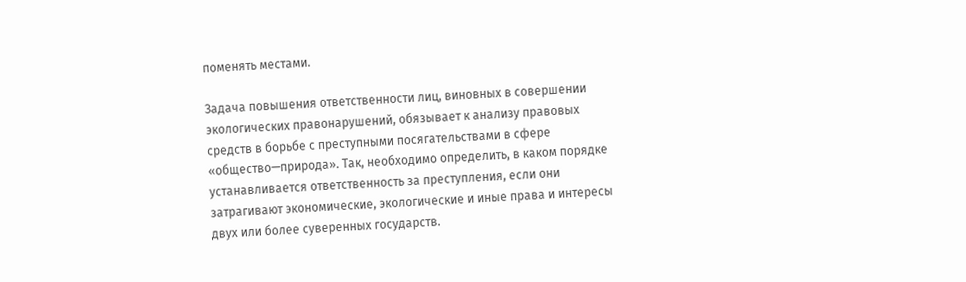поменять местами.

Задача повышения ответственности лиц, виновных в совершении экологических правонарушений, обязывает к анализу правовых средств в борьбе с преступными посягательствами в сфере «общество—природа». Так, необходимо определить, в каком порядке устанавливается ответственность за преступления, если они затрагивают экономические, экологические и иные права и интересы двух или более суверенных государств.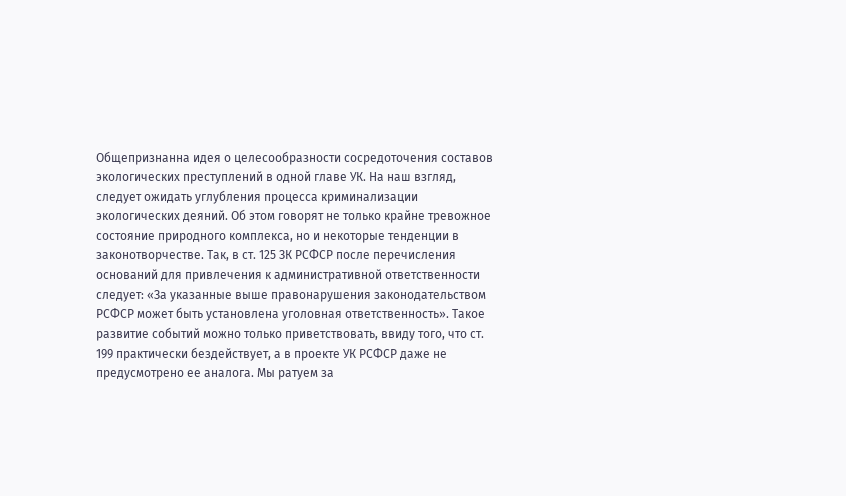Общепризнанна идея о целесообразности сосредоточения составов экологических преступлений в одной главе УК. На наш взгляд, следует ожидать углубления процесса криминализации экологических деяний. Об этом говорят не только крайне тревожное состояние природного комплекса, но и некоторые тенденции в законотворчестве. Так, в ст. 125 ЗК РСФСР после перечисления оснований для привлечения к административной ответственности следует: «За указанные выше правонарушения законодательством РСФСР может быть установлена уголовная ответственность». Такое развитие событий можно только приветствовать, ввиду того, что ст. 199 практически бездействует, а в проекте УК РСФСР даже не предусмотрено ее аналога. Мы ратуем за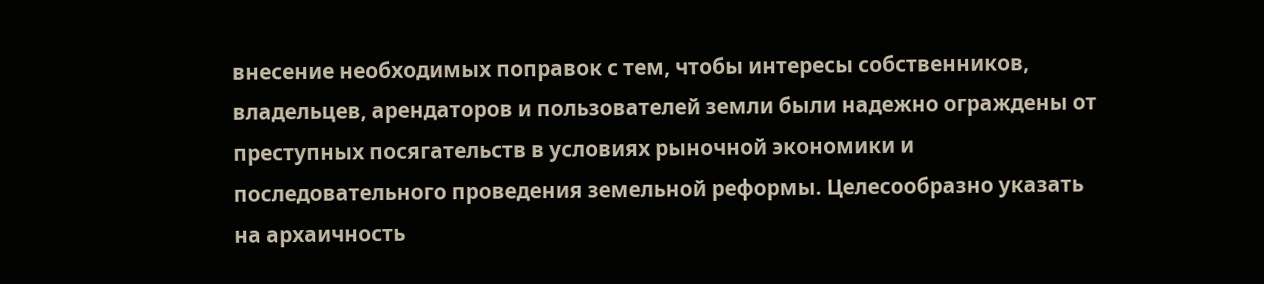внесение необходимых поправок с тем, чтобы интересы собственников, владельцев, арендаторов и пользователей земли были надежно ограждены от преступных посягательств в условиях рыночной экономики и последовательного проведения земельной реформы. Целесообразно указать на архаичность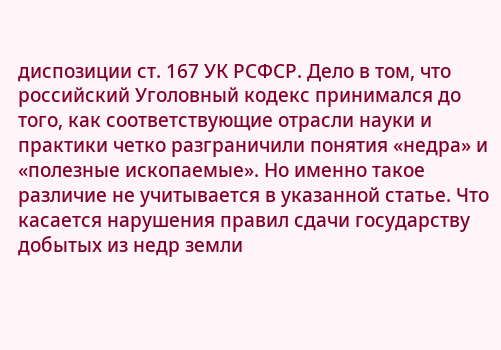диспозиции ст. 167 УК РСФСР. Дело в том, что российский Уголовный кодекс принимался до того, как соответствующие отрасли науки и практики четко разграничили понятия «недра» и «полезные ископаемые». Но именно такое различие не учитывается в указанной статье. Что касается нарушения правил сдачи государству добытых из недр земли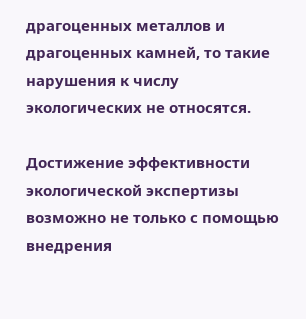драгоценных металлов и драгоценных камней, то такие нарушения к числу экологических не относятся.

Достижение эффективности экологической экспертизы возможно не только с помощью внедрения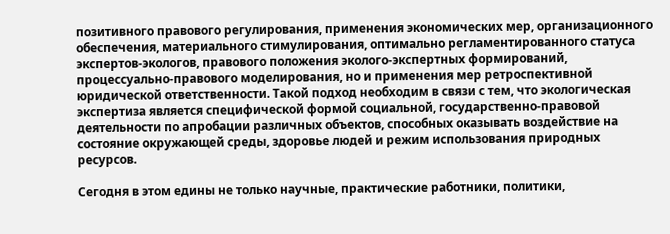позитивного правового регулирования, применения экономических мер, организационного обеспечения, материального стимулирования, оптимально регламентированного статуса экспертов-экологов, правового положения эколого-экспертных формирований, процессуально-правового моделирования, но и применения мер ретроспективной юридической ответственности. Такой подход необходим в связи с тем, что экологическая экспертиза является специфической формой социальной, государственно-правовой деятельности по апробации различных объектов, способных оказывать воздействие на состояние окружающей среды, здоровье людей и режим использования природных ресурсов.

Сегодня в этом едины не только научные, практические работники, политики,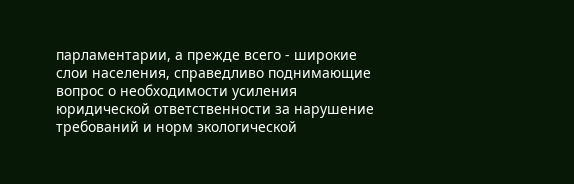парламентарии, а прежде всего - широкие слои населения, справедливо поднимающие вопрос о необходимости усиления юридической ответственности за нарушение требований и норм экологической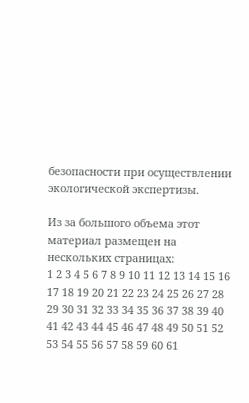безопасности при осуществлении экологической экспертизы.

Из за большого объема этот материал размещен на нескольких страницах:
1 2 3 4 5 6 7 8 9 10 11 12 13 14 15 16 17 18 19 20 21 22 23 24 25 26 27 28 29 30 31 32 33 34 35 36 37 38 39 40 41 42 43 44 45 46 47 48 49 50 51 52 53 54 55 56 57 58 59 60 61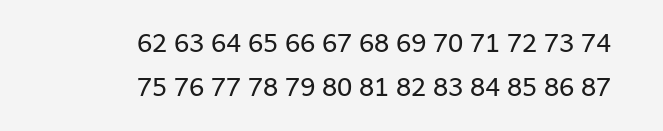62 63 64 65 66 67 68 69 70 71 72 73 74 75 76 77 78 79 80 81 82 83 84 85 86 87